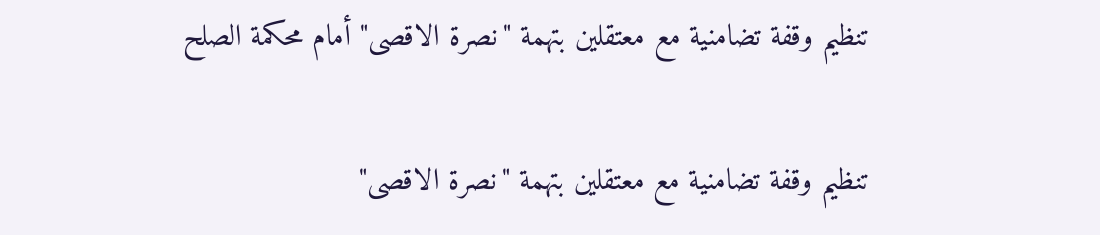تنظيم وقفة تضامنية مع معتقلين بتهمة "نصرة الاقصى" أمام محكمة الصلح

تنظيم وقفة تضامنية مع معتقلين بتهمة "نصرة الاقصى"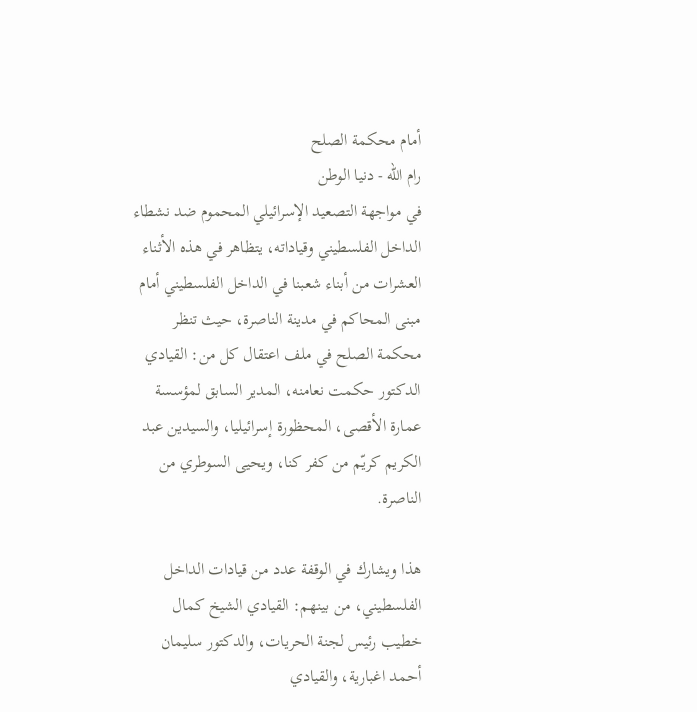أمام محكمة الصلح
رام الله - دنيا الوطن
في مواجهة التصعيد الإسرائيلي المحموم ضد نشطاء الداخل الفلسطيني وقياداته، يتظاهر في هذه الأثناء العشرات من أبناء شعبنا في الداخل الفلسطيني أمام مبنى المحاكم في مدينة الناصرة، حيث تنظر محكمة الصلح في ملف اعتقال كل من: القيادي الدكتور حكمت نعامنه، المدير السابق لمؤسسة عمارة الأقصى، المحظورة إسرائيليا، والسيدين عبد الكريم كريّم من كفر كنا، ويحيى السوطري من الناصرة.

هذا ويشارك في الوقفة عدد من قيادات الداخل الفلسطيني، من بينهم: القيادي الشيخ كمال خطيب رئيس لجنة الحريات، والدكتور سليمان أحمد اغبارية، والقيادي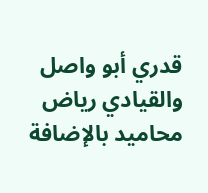قدري أبو واصل والقيادي رياض محاميد بالإضافة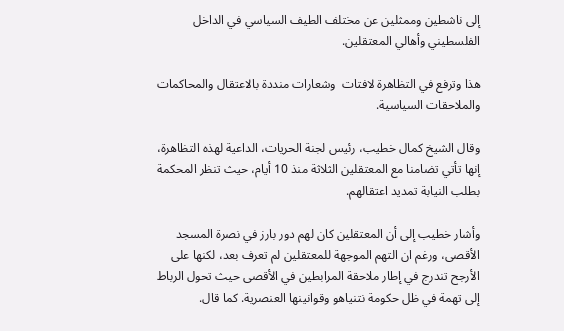إلى ناشطين وممثلين عن مختلف الطيف السياسي في الداخل الفلسطيني وأهالي المعتقلين.

هذا وترفع في التظاهرة لافتات  وشعارات منددة بالاعتقال والمحاكمات والملاحقات السياسية.

وقال الشيخ كمال خطيب، رئيس لجنة الحريات، الداعية لهذه التظاهرة، إنها تأتي تضامنا مع المعتقلين الثلاثة منذ 10 أيام، حيث تنظر المحكمة بطلب النيابة تمديد اعتقالهم.

وأشار خطيب إلى أن المعتقلين كان لهم دور بارز في نصرة المسجد الأقصى، ورغم ان التهم الموجهة للمعتقلين لم تعرف بعد، لكنها على الأرجح تندرج في إطار ملاحقة المرابطين في الأقصى حيث تحول الرباط إلى تهمة في ظل حكومة نتنياهو وقوانينها العنصرية. كما قال.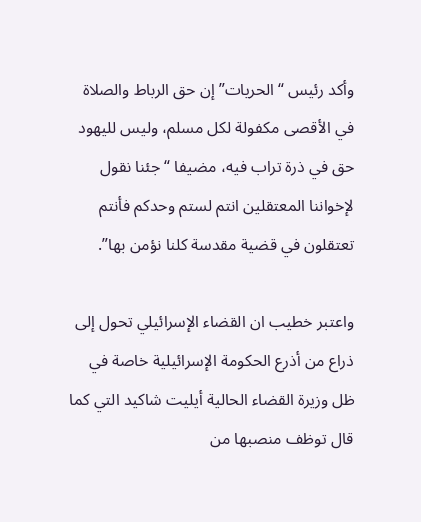وأكد رئيس “الحريات” إن حق الرباط والصلاة في الأقصى مكفولة لكل مسلم، وليس لليهود حق في ذرة تراب فيه، مضيفا “جئنا نقول لإخواننا المعتقلين انتم لستم وحدكم فأنتم تعتقلون في قضية مقدسة كلنا نؤمن بها”.

واعتبر خطيب ان القضاء الإسرائيلي تحول إلى ذراع من أذرع الحكومة الإسرائيلية خاصة في ظل وزيرة القضاء الحالية أيليت شاكيد التي كما قال توظف منصبها من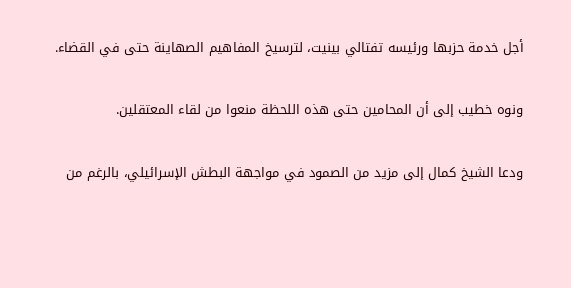أجل خدمة حزبها ورئيسه تفتالي بينيت، لترسيخ المفاهيم الصهاينة حتى في القضاء.

ونوه خطيب إلى أن المحامين حتى هذه اللحظة منعوا من لقاء المعتقلين.

ودعا الشيخ كمال إلى مزيد من الصمود في مواجهة البطش الإسرائيلي، بالرغم من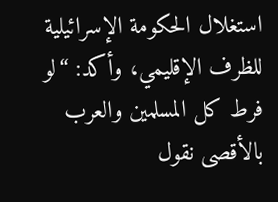استغلال الحكومة الإسرائيلية للظرف الإقليمي، وأكد: “لو فرط كل المسلمين والعرب بالأقصى نقول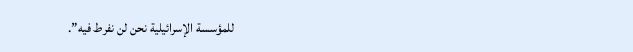للمؤسسة الإسرائيلية نحن لن نفرط فيه”.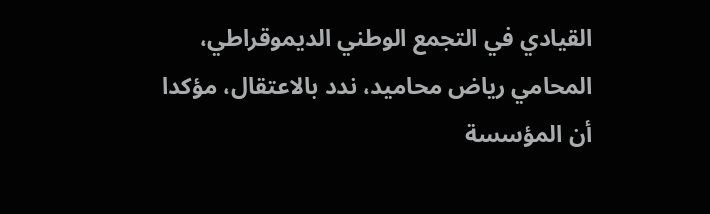القيادي في التجمع الوطني الديموقراطي، المحامي رياض محاميد، ندد بالاعتقال، مؤكدا أن المؤسسة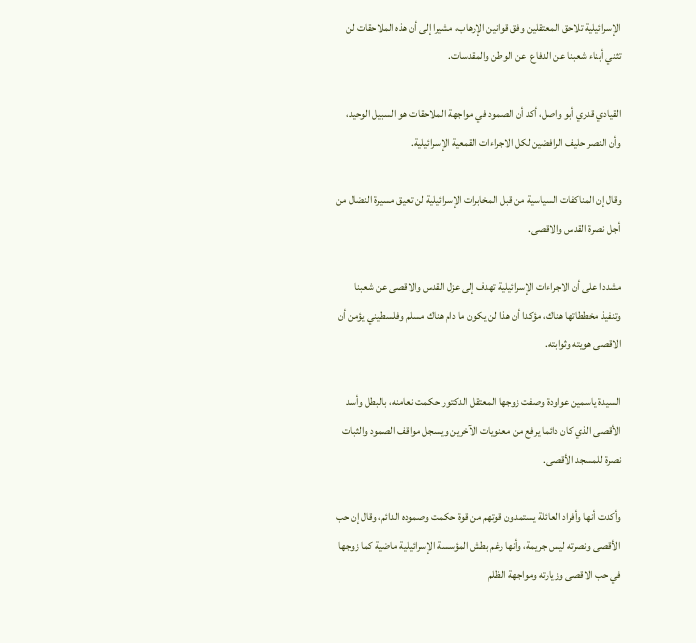الإسرائيلية تلاحق المعتقلين وفق قوانين الإرهاب، مشيرا إلى أن هذه الملاحقات لن تثني أبناء شعبنا عن الدفاع  عن الوطن والمقدسات.

القيادي قدري أبو واصل، أكد أن الصمود في مواجهة الملاحقات هو السبيل الوحيد، وأن النصر حليف الرافضين لكل الاجراءات القمعية الإسرائيلية.

وقال إن المناكفات السياسية من قبل المخابرات الإسرائيلية لن تعيق مسيرة النضال من أجل نصرة القدس والاقصى.

مشددا على أن الاجراءات الإسرائيلية تهدف إلى عزل القدس والاقصى عن شعبنا وتنفيذ مخططاتها هناك، مؤكدا أن هذا لن يكون ما دام هناك مسلم وفلسطيني يؤمن أن الاقصى هويته وثوابته.

السيدة ياسمين عواودة وصفت زوجها المعتقل الدكتور حكمت نعامنه، بالبطل وأسد الأقصى الذي كان دائما يرفع من معنويات الآخرين ويسجل مواقف الصمود والثبات نصرة للمسجد الأقصى.

وأكدت أنها وأفراد العائلة يستمدون قوتهم من قوة حكمت وصموده الدائم، وقال إن حب الأقصى ونصرته ليس جريمة، وأنها رغم بطش المؤسسة الإسرائيلية ماضية كما زوجها في حب الاقصى وزيارته ومواجهة الظلم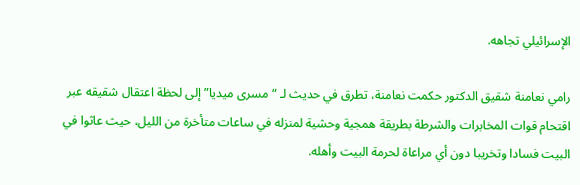الإسرائيلي تجاهه.

رامي نعامنة شقيق الدكتور حكمت نعامنة، تطرق في حديث لـ “مسرى ميديا” إلى لحظة اعتقال شقيقه عبر اقتحام قوات المخابرات والشرطة بطريقة همجية وحشية لمنزله في ساعات متأخرة من الليل، حيث عاثوا في البيت فسادا وتخريبا دون أي مراعاة لحرمة البيت وأهله.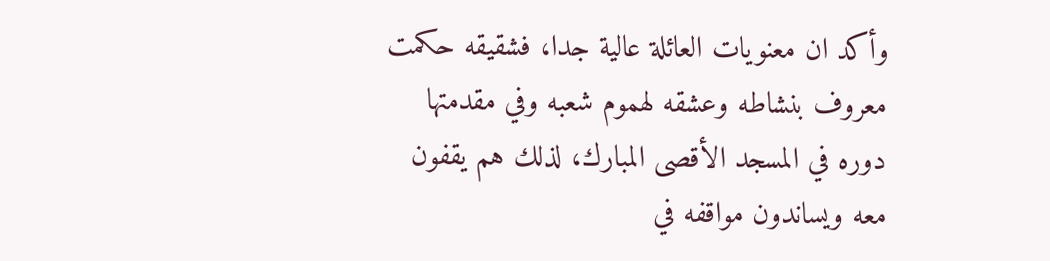وأكد ان معنويات العائلة عالية جدا، فشقيقه حكمت معروف بنشاطه وعشقه لهموم شعبه وفي مقدمتها دوره في المسجد الأقصى المبارك، لذلك هم يقفون معه ويساندون مواقفه في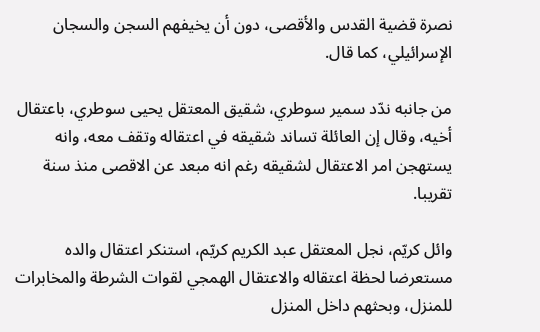نصرة قضية القدس والأقصى، دون أن يخيفهم السجن والسجان الإسرائيلي، كما قال.

من جانبه ندّد سمير سوطري، شقيق المعتقل يحيى سوطري، باعتقال أخيه، وقال إن العائلة تساند شقيقه في اعتقاله وتقف معه، وانه يستهجن امر الاعتقال لشقيقه رغم انه مبعد عن الاقصى منذ سنة تقريبا.

وائل كريّم، نجل المعتقل عبد الكريم كريّم، استنكر اعتقال والده مستعرضا لحظة اعتقاله والاعتقال الهمجي لقوات الشرطة والمخابرات للمنزل، وبحثهم داخل المنزل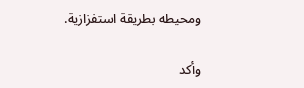ومحيطه بطريقة استفزازية.

وأكد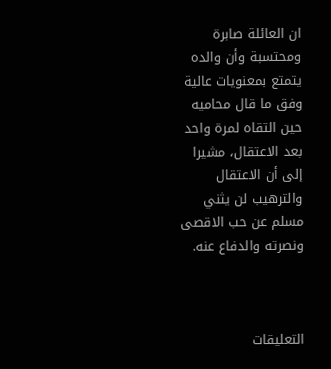ان العائلة صابرة ومحتسبة وأن والده يتمتع بمعنويات عالية وفق ما قال محاميه حين التقاه لمرة واحد بعد الاعتقال، مشيرا إلى أن الاعتقال والترهيب لن يثني مسلم عن حب الاقصى ونصرته والدفاع عنه.



التعليقات